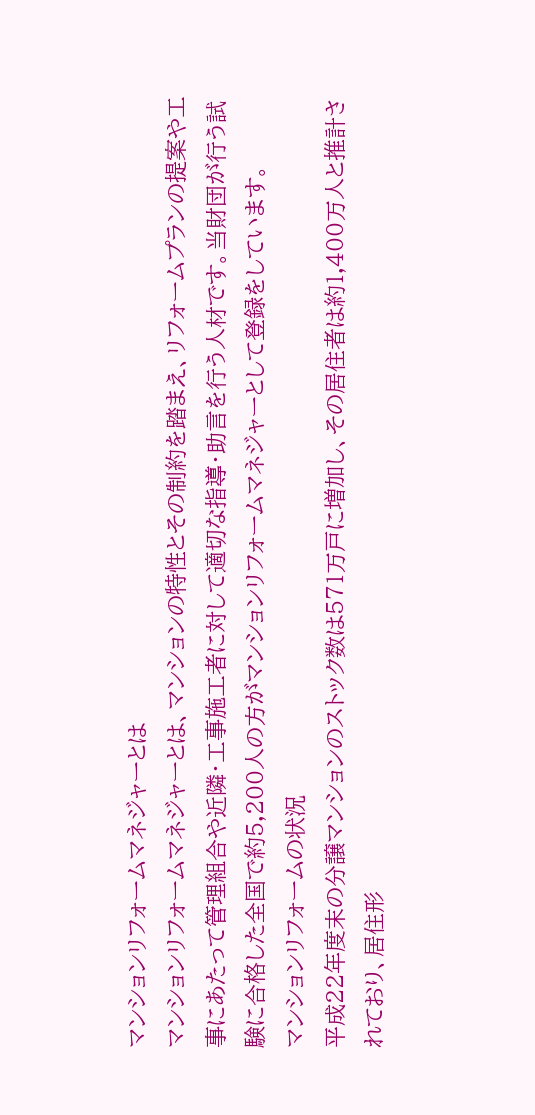マンションリフォームマネジャーとは
マンションリフォームマネジャーとは、マンションの特性とその制約を踏まえ、リフォームプランの提案や工事にあたって管理組合や近隣・工事施工者に対して適切な指導・助言を行う人材です。当財団が行う試験に合格した全国で約5,200人の方がマンションリフォームマネジャーとして登録をしています。
マンションリフォームの状況
平成22年度末の分譲マンションのストック数は571万戸に増加し、その居住者は約1,400万人と推計されており、居住形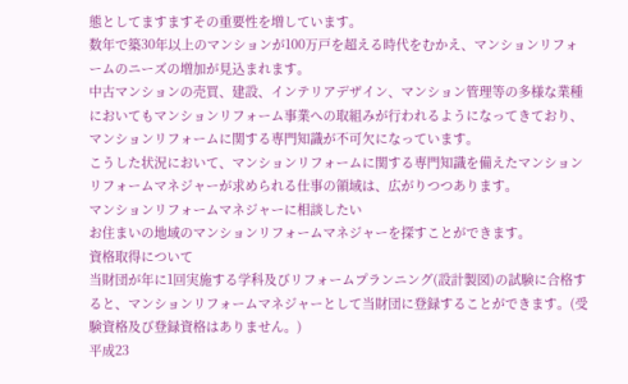態としてますますその重要性を増しています。
数年で築30年以上のマンションが100万戸を超える時代をむかえ、マンションリフォームのニーズの増加が見込まれます。
中古マンションの売買、建設、インテリアデザイン、マンション管理等の多様な業種においてもマンションリフォーム事業への取組みが行われるようになってきており、マンションリフォームに関する専門知識が不可欠になっています。
こうした状況において、マンションリフォームに関する専門知識を備えたマンションリフォームマネジャーが求められる仕事の領域は、広がりつつあります。
マンションリフォームマネジャーに相談したい
お住まいの地域のマンションリフォームマネジャーを探すことができます。
資格取得について
当財団が年に1回実施する学科及びリフォームプランニング(設計製図)の試験に合格すると、マンションリフォームマネジャーとして当財団に登録することができます。(受験資格及び登録資格はありません。)
平成23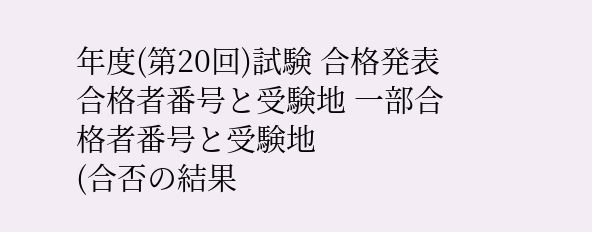年度(第20回)試験 合格発表
合格者番号と受験地 一部合格者番号と受験地
(合否の結果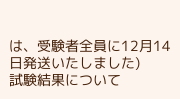は、受験者全員に12月14日発送いたしました)
試験結果について